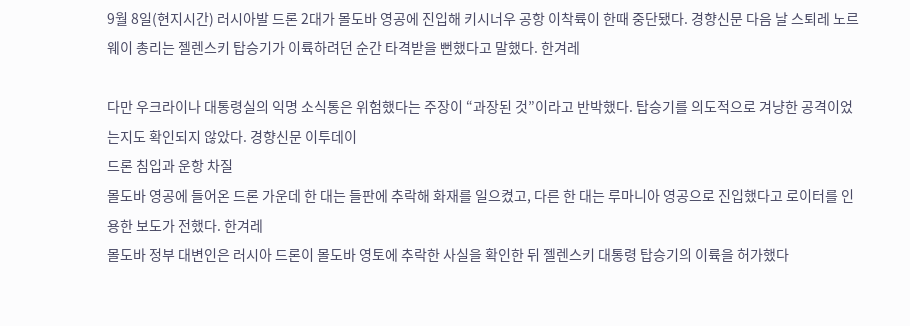9월 8일(현지시간) 러시아발 드론 2대가 몰도바 영공에 진입해 키시너우 공항 이착륙이 한때 중단됐다. 경향신문 다음 날 스퇴레 노르웨이 총리는 젤렌스키 탑승기가 이륙하려던 순간 타격받을 뻔했다고 말했다. 한겨레

다만 우크라이나 대통령실의 익명 소식통은 위험했다는 주장이 “과장된 것”이라고 반박했다. 탑승기를 의도적으로 겨냥한 공격이었는지도 확인되지 않았다. 경향신문 이투데이
드론 침입과 운항 차질
몰도바 영공에 들어온 드론 가운데 한 대는 들판에 추락해 화재를 일으켰고, 다른 한 대는 루마니아 영공으로 진입했다고 로이터를 인용한 보도가 전했다. 한겨레
몰도바 정부 대변인은 러시아 드론이 몰도바 영토에 추락한 사실을 확인한 뒤 젤렌스키 대통령 탑승기의 이륙을 허가했다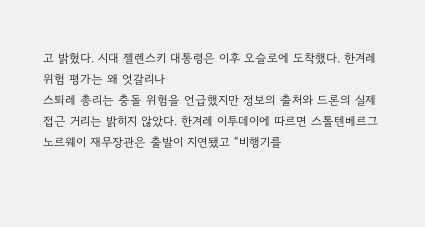고 밝혔다. 시대 젤렌스키 대통령은 이후 오슬로에 도착했다. 한겨레
위험 평가는 왜 엇갈리나
스퇴레 총리는 충돌 위험을 언급했지만 정보의 출처와 드론의 실제 접근 거리는 밝히지 않았다. 한겨레 이투데이에 따르면 스톨텐베르그 노르웨이 재무장관은 출발이 지연됐고 “비행기를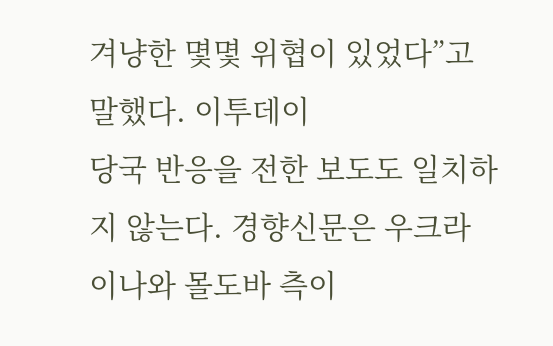겨냥한 몇몇 위협이 있었다”고 말했다. 이투데이
당국 반응을 전한 보도도 일치하지 않는다. 경향신문은 우크라이나와 몰도바 측이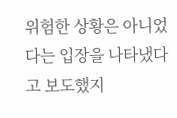위험한 상황은 아니었다는 입장을 나타냈다고 보도했지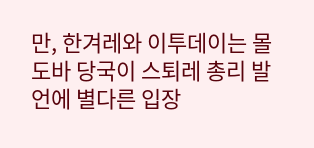만, 한겨레와 이투데이는 몰도바 당국이 스퇴레 총리 발언에 별다른 입장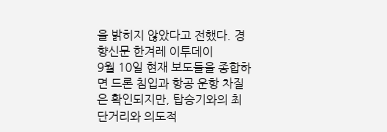을 밝히지 않았다고 전했다. 경향신문 한겨레 이투데이
9월 10일 현재 보도들을 종합하면 드론 침입과 항공 운항 차질은 확인되지만, 탑승기와의 최단거리와 의도적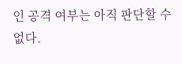인 공격 여부는 아직 판단할 수 없다.